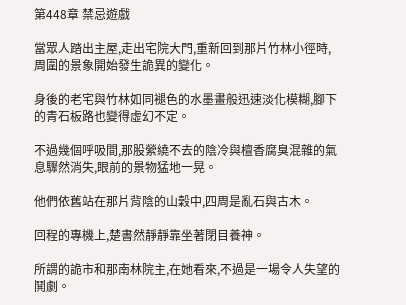第448章 禁忌遊戲

當眾人踏出主屋,走出宅院大門,重新回到那片竹林小徑時,周圍的景象開始發生詭異的變化。

身後的老宅與竹林如同褪色的水墨畫般迅速淡化模糊,腳下的青石板路也變得虛幻不定。

不過幾個呼吸間,那股縈繞不去的陰冷與檀香腐臭混雜的氣息驟然消失,眼前的景物猛地一晃。

他們依舊站在那片背陰的山穀中,四周是亂石與古木。

回程的專機上,楚書然靜靜靠坐著閉目養神。

所謂的詭市和那南林院主,在她看來,不過是一場令人失望的鬨劇。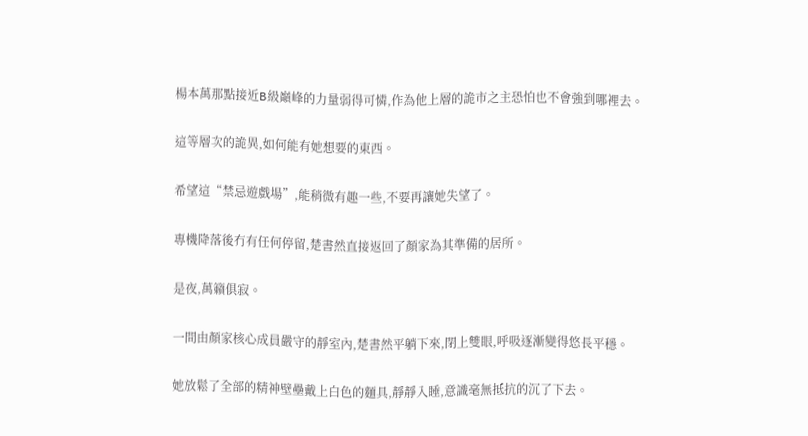楊本萬那點接近B級巔峰的力量弱得可憐,作為他上層的詭市之主恐怕也不會強到哪裡去。

這等層次的詭異,如何能有她想要的東西。

希望這“禁忌遊戲場”,能稍微有趣一些,不要再讓她失望了。

專機降落後冇有任何停留,楚書然直接返回了顏家為其準備的居所。

是夜,萬籟俱寂。

一間由顏家核心成員嚴守的靜室內,楚書然平躺下來,閉上雙眼,呼吸逐漸變得悠長平穩。

她放鬆了全部的精神壁壘戴上白色的麵具,靜靜入睡,意識毫無抵抗的沉了下去。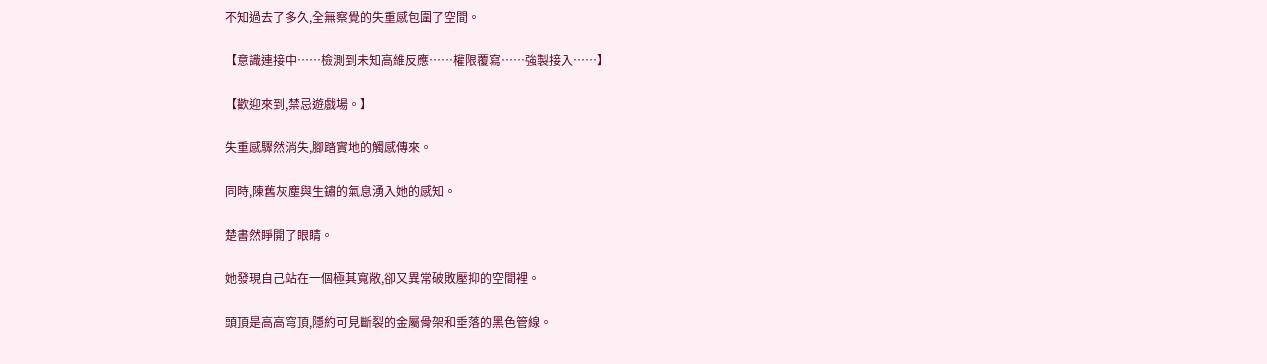不知過去了多久,全無察覺的失重感包圍了空間。

【意識連接中……檢測到未知高維反應……權限覆寫……強製接入……】

【歡迎來到,禁忌遊戲場。】

失重感驟然消失,腳踏實地的觸感傳來。

同時,陳舊灰塵與生鏽的氣息湧入她的感知。

楚書然睜開了眼睛。

她發現自己站在一個極其寬敞,卻又異常破敗壓抑的空間裡。

頭頂是高高穹頂,隱約可見斷裂的金屬骨架和垂落的黑色管線。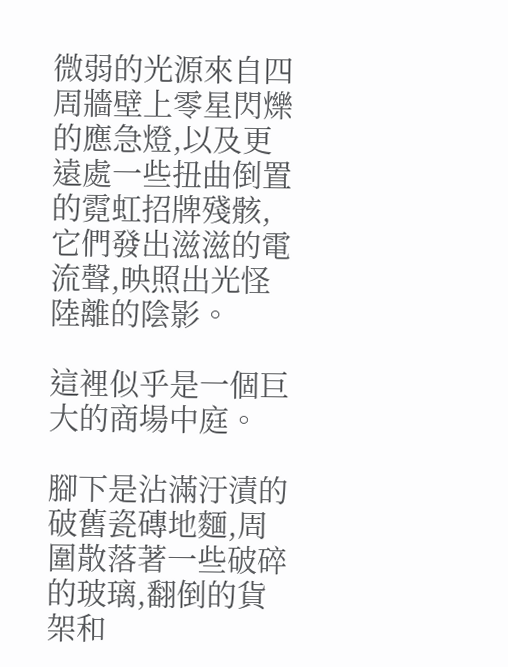微弱的光源來自四周牆壁上零星閃爍的應急燈,以及更遠處一些扭曲倒置的霓虹招牌殘骸,它們發出滋滋的電流聲,映照出光怪陸離的陰影。

這裡似乎是一個巨大的商場中庭。

腳下是沾滿汙漬的破舊瓷磚地麵,周圍散落著一些破碎的玻璃,翻倒的貨架和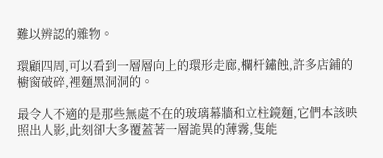難以辨認的雜物。

環顧四周,可以看到一層層向上的環形走廊,欄杆鏽蝕,許多店鋪的櫥窗破碎,裡麵黑洞洞的。

最令人不適的是那些無處不在的玻璃幕牆和立柱鏡麵,它們本該映照出人影,此刻卻大多覆蓋著一層詭異的薄霧,隻能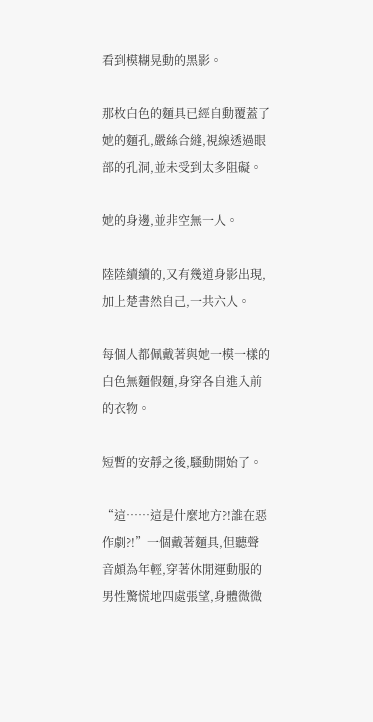看到模糊晃動的黑影。

那枚白色的麵具已經自動覆蓋了她的麵孔,嚴絲合縫,視線透過眼部的孔洞,並未受到太多阻礙。

她的身邊,並非空無一人。

陸陸續續的,又有幾道身影出現,加上楚書然自己,一共六人。

每個人都佩戴著與她一模一樣的白色無麵假麵,身穿各自進入前的衣物。

短暫的安靜之後,騷動開始了。

“這……這是什麼地方?!誰在惡作劇?!”一個戴著麵具,但聽聲音頗為年輕,穿著休閒運動服的男性驚慌地四處張望,身體微微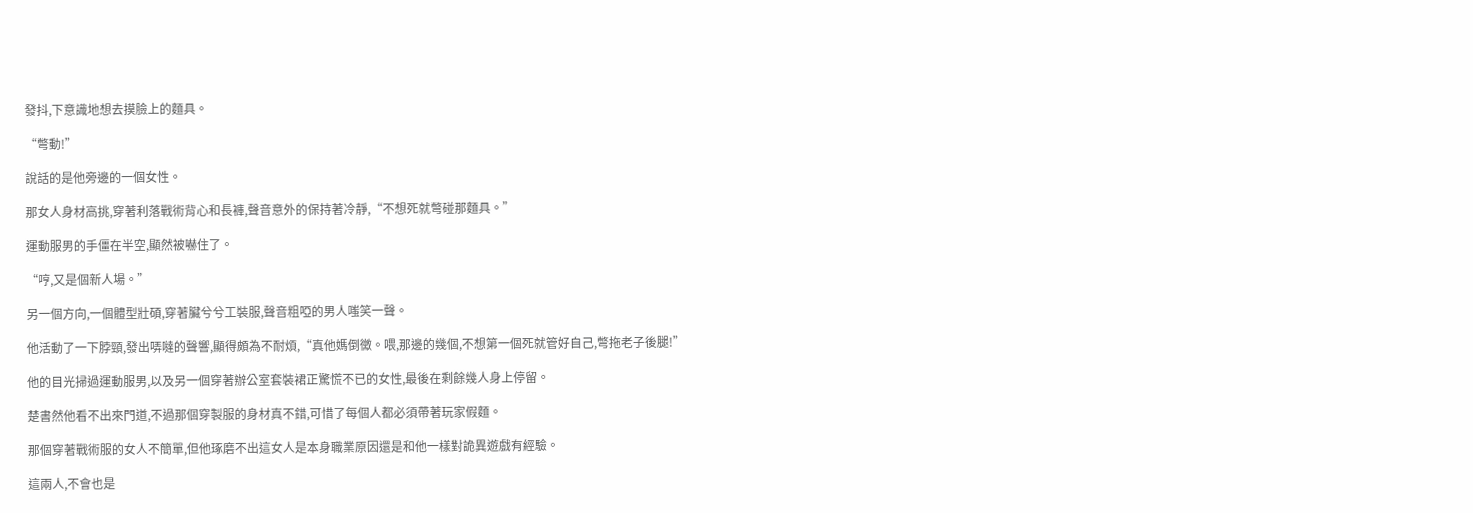發抖,下意識地想去摸臉上的麵具。

“彆動!”

說話的是他旁邊的一個女性。

那女人身材高挑,穿著利落戰術背心和長褲,聲音意外的保持著冷靜,“不想死就彆碰那麵具。”

運動服男的手僵在半空,顯然被嚇住了。

“哼,又是個新人場。”

另一個方向,一個體型壯碩,穿著臟兮兮工裝服,聲音粗啞的男人嗤笑一聲。

他活動了一下脖頸,發出哢噠的聲響,顯得頗為不耐煩,“真他媽倒黴。喂,那邊的幾個,不想第一個死就管好自己,彆拖老子後腿!”

他的目光掃過運動服男,以及另一個穿著辦公室套裝裙正驚慌不已的女性,最後在剩餘幾人身上停留。

楚書然他看不出來門道,不過那個穿製服的身材真不錯,可惜了每個人都必須帶著玩家假麵。

那個穿著戰術服的女人不簡單,但他琢磨不出這女人是本身職業原因還是和他一樣對詭異遊戲有經驗。

這兩人,不會也是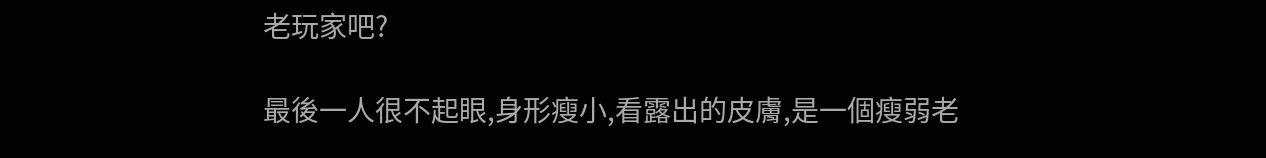老玩家吧?

最後一人很不起眼,身形瘦小,看露出的皮膚,是一個瘦弱老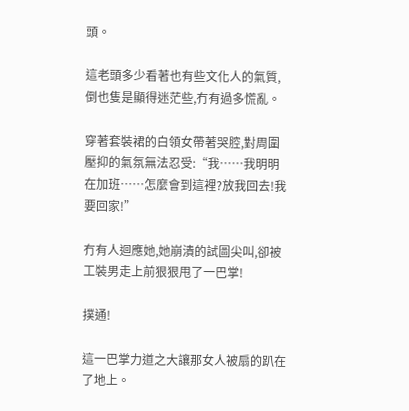頭。

這老頭多少看著也有些文化人的氣質,倒也隻是顯得迷茫些,冇有過多慌亂。

穿著套裝裙的白領女帶著哭腔,對周圍壓抑的氣氛無法忍受:“我……我明明在加班……怎麼會到這裡?放我回去!我要回家!”

冇有人迴應她,她崩潰的試圖尖叫,卻被工裝男走上前狠狠甩了一巴掌!

撲通!

這一巴掌力道之大讓那女人被扇的趴在了地上。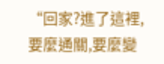“回家?進了這裡,要麼通關,要麼變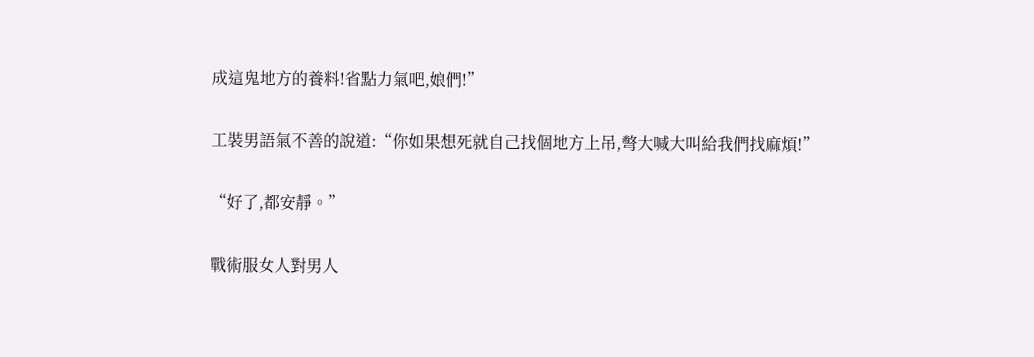成這鬼地方的養料!省點力氣吧,娘們!”

工裝男語氣不善的說道:“你如果想死就自己找個地方上吊,彆大喊大叫給我們找麻煩!”

“好了,都安靜。”

戰術服女人對男人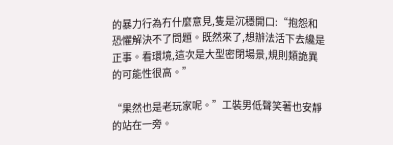的暴力行為冇什麼意見,隻是沉穩開口:“抱怨和恐懼解決不了問題。既然來了,想辦法活下去纔是正事。看環境,這次是大型密閉場景,規則類詭異的可能性很高。”

“果然也是老玩家呢。”工裝男低聲笑著也安靜的站在一旁。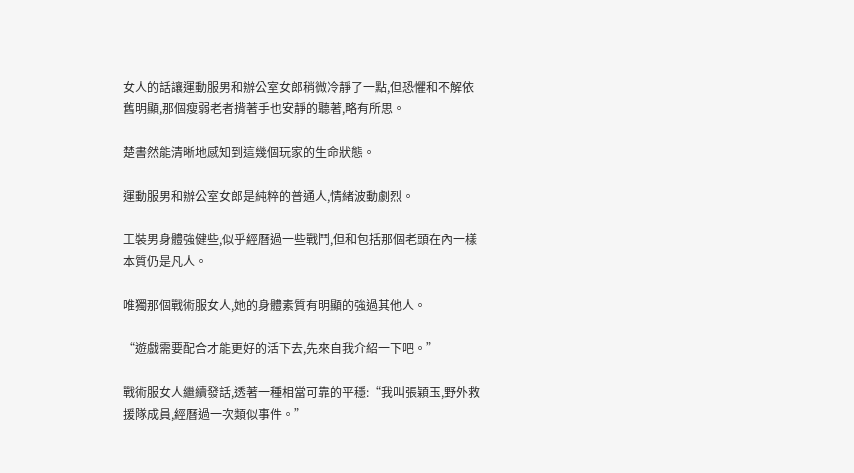女人的話讓運動服男和辦公室女郎稍微冷靜了一點,但恐懼和不解依舊明顯,那個瘦弱老者揹著手也安靜的聽著,略有所思。

楚書然能清晰地感知到這幾個玩家的生命狀態。

運動服男和辦公室女郎是純粹的普通人,情緒波動劇烈。

工裝男身體強健些,似乎經曆過一些戰鬥,但和包括那個老頭在內一樣本質仍是凡人。

唯獨那個戰術服女人,她的身體素質有明顯的強過其他人。

“遊戲需要配合才能更好的活下去,先來自我介紹一下吧。”

戰術服女人繼續發話,透著一種相當可靠的平穩:“我叫張穎玉,野外救援隊成員,經曆過一次類似事件。”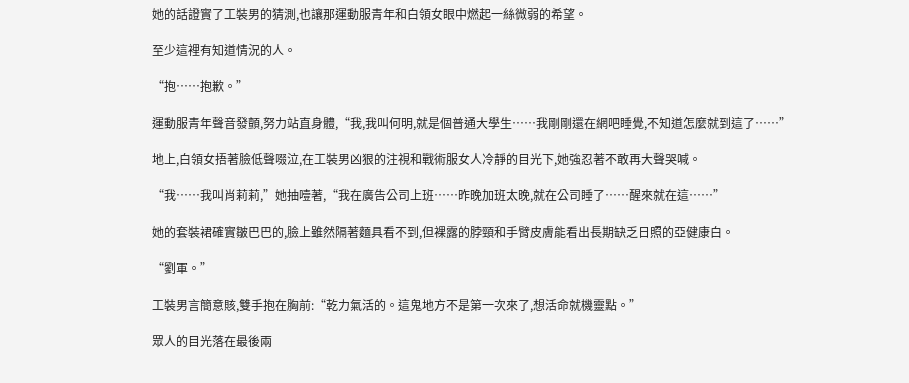她的話證實了工裝男的猜測,也讓那運動服青年和白領女眼中燃起一絲微弱的希望。

至少這裡有知道情況的人。

“抱……抱歉。”

運動服青年聲音發顫,努力站直身體,“我,我叫何明,就是個普通大學生……我剛剛還在網吧睡覺,不知道怎麼就到這了……”

地上,白領女捂著臉低聲啜泣,在工裝男凶狠的注視和戰術服女人冷靜的目光下,她強忍著不敢再大聲哭喊。

“我……我叫肖莉莉,”她抽噎著,“我在廣告公司上班……昨晚加班太晚,就在公司睡了……醒來就在這……”

她的套裝裙確實皺巴巴的,臉上雖然隔著麵具看不到,但裸露的脖頸和手臂皮膚能看出長期缺乏日照的亞健康白。

“劉軍。”

工裝男言簡意賅,雙手抱在胸前:“乾力氣活的。這鬼地方不是第一次來了,想活命就機靈點。”

眾人的目光落在最後兩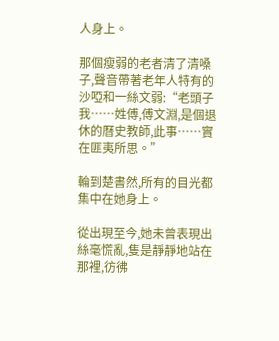人身上。

那個瘦弱的老者清了清嗓子,聲音帶著老年人特有的沙啞和一絲文弱:“老頭子我……姓傅,傅文淵,是個退休的曆史教師,此事……實在匪夷所思。”

輪到楚書然,所有的目光都集中在她身上。

從出現至今,她未曾表現出絲毫慌亂,隻是靜靜地站在那裡,彷彿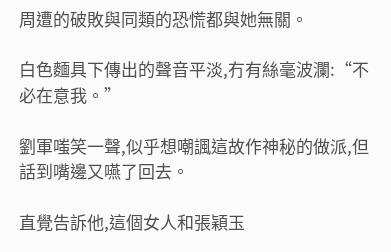周遭的破敗與同類的恐慌都與她無關。

白色麵具下傳出的聲音平淡,冇有絲毫波瀾:“不必在意我。”

劉軍嗤笑一聲,似乎想嘲諷這故作神秘的做派,但話到嘴邊又嚥了回去。

直覺告訴他,這個女人和張穎玉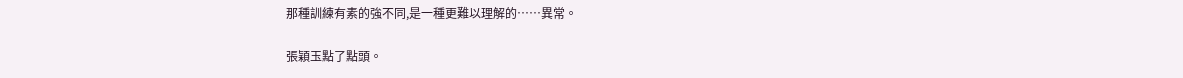那種訓練有素的強不同,是一種更難以理解的……異常。

張穎玉點了點頭。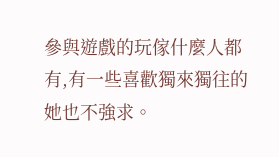參與遊戲的玩傢什麼人都有,有一些喜歡獨來獨往的她也不強求。